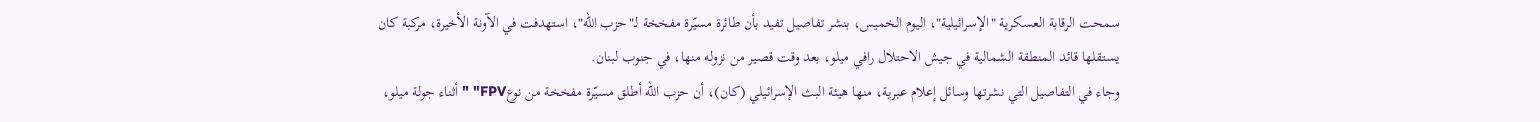سمحت الرقابة العسكرية "الإسرائيلية"، اليوم الخميس، بنشر تفاصيل تفيد بأن طائرة مسيّرة مفخخة لـ"حزب الله"، استهدفت في الآونة الأخيرة، مركبة كان يستقلها قائد المنطقة الشمالية في جيش الاحتلال رافي ميلو، بعد وقت قصير من نزوله منها، في جنوب لبنان.
وجاء في التفاصيل التي نشرتها وسائل إعلام عبرية، منها هيئة البث الإسرائيلي (كان)، أن حزب الله أطلق مسيّرة مفخخة من نوعFPV" " أثناء جولة ميلو،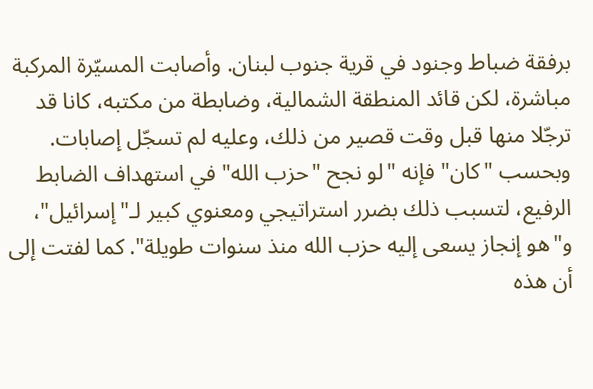برفقة ضباط وجنود في قرية جنوب لبنان. وأصابت المسيّرة المركبة مباشرة، لكن قائد المنطقة الشمالية، وضابطة من مكتبه، كانا قد ترجّلا منها قبل وقت قصير من ذلك، وعليه لم تسجّل إصابات.
وبحسب "كان" فإنه "لو نجح "حزب الله" في استهداف الضابط الرفيع، لتسبب ذلك بضرر استراتيجي ومعنوي كبير لـ"إسرائيل"، و"هو إنجاز يسعى إليه حزب الله منذ سنوات طويلة". كما لفتت إلى أن هذه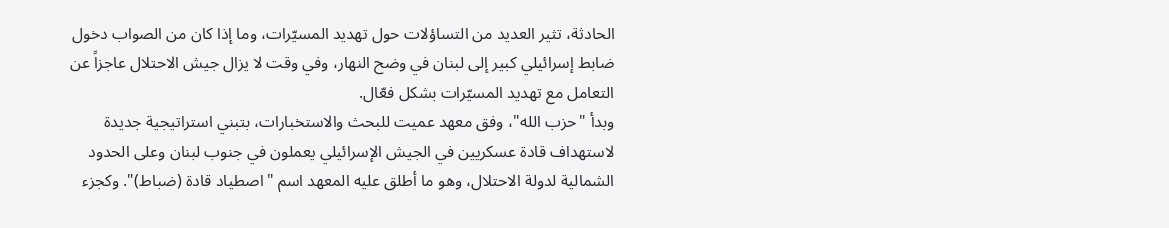الحادثة، تثير العديد من التساؤلات حول تهديد المسيّرات، وما إذا كان من الصواب دخول ضابط إسرائيلي كبير إلى لبنان في وضح النهار، وفي وقت لا يزال جيش الاحتلال عاجزاً عن التعامل مع تهديد المسيّرات بشكل فعّال.
وبدأ "حزب الله"، وفق معهد عميت للبحث والاستخبارات، بتبني استراتيجية جديدة لاستهداف قادة عسكريين في الجيش الإسرائيلي يعملون في جنوب لبنان وعلى الحدود الشمالية لدولة الاحتلال، وهو ما أطلق عليه المعهد اسم "اصطياد قادة (ضباط)". وكجزء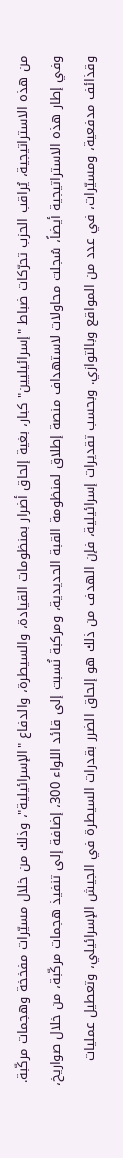من هذه الاستراتيجية، يُراقب الحزب تحرّكات ضباط "إسرائيليين" كبار، بغية إلحاق أضرار بمنظومات القيادة، والسيطرة، والدفاع "الإسرائيلية"، وذلك من خلال مسيّرات مفخخة وهجمات مركّبة.
وفي إطار هذه الاستراتيجية أيضاً، سُجلت محاولات لاستهداف منصة إطلاق لمنظومة القبة الحديدية، ومركبة نُسبت إلى قائد اللواء 300، إضافة إلى تنفيذ هجمات مركّبة، من خلال صواريخ، وقذائف مدفعية، ومسيّرات، في عدد من المواقع وبالتوازي. وبحسب تقديرات إسرائيلية، فإن الهدف من ذلك هو إلحاق الضرر بقدرات السيطرة في الجيش الإسرائيلي، وتعطيل عمليات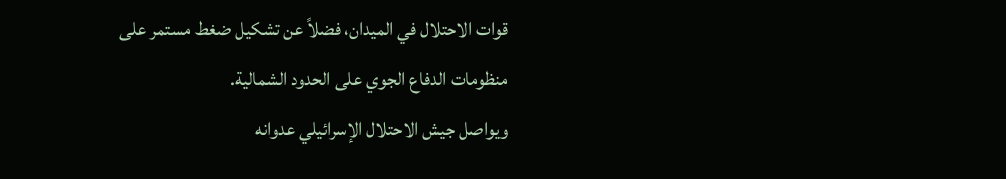قوات الاحتلال في الميدان، فضلاً عن تشكيل ضغط مستمر على منظومات الدفاع الجوي على الحدود الشمالية.
ويواصل جيش الاحتلال الإسرائيلي عدوانه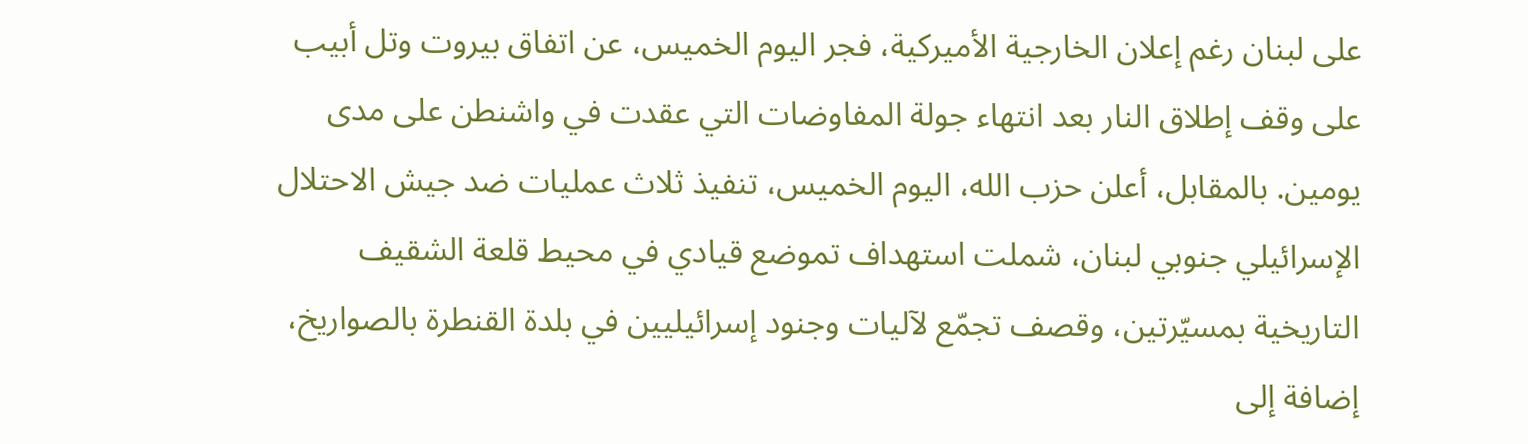على لبنان رغم إعلان الخارجية الأميركية، فجر اليوم الخميس، عن اتفاق بيروت وتل أبيب على وقف إطلاق النار بعد انتهاء جولة المفاوضات التي عقدت في واشنطن على مدى يومين. بالمقابل، أعلن حزب الله، اليوم الخميس، تنفيذ ثلاث عمليات ضد جيش الاحتلال الإسرائيلي جنوبي لبنان، شملت استهداف تموضع قيادي في محيط قلعة الشقيف التاريخية بمسيّرتين، وقصف تجمّع لآليات وجنود إسرائيليين في بلدة القنطرة بالصواريخ، إضافة إلى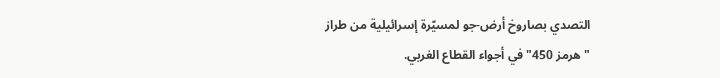التصدي بصاروخ أرض-جو لمسيّرة إسرائيلية من طراز "هرمز 450" في أجواء القطاع الغربي.